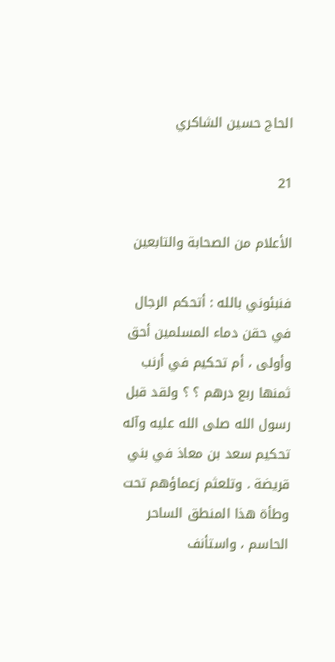الحاج حسين الشاكري

21

الأعلام من الصحابة والتابعين

فنبئوني بالله : أتحكم الرجال في حقن دماء المسلمين أحق وأولى ، أم تحكيم في أرنب ثمنها ربع درهم ؟ ؟ ولقد قبل رسول الله صلى الله عليه وآله تحكيم سعد بن معاذ في بني قريضة . وتلعثم زعماؤهم تحت وطأة هذا المنطق الساحر الحاسم ، واستأنف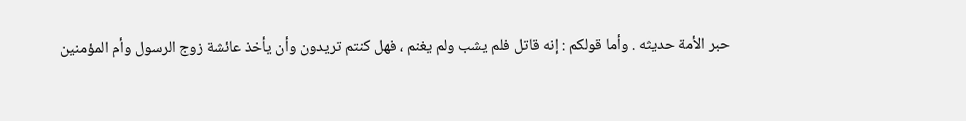حبر الأمة حديثه . وأما قولكم : إنه قاتل فلم يشب ولم يغنم ، فهل كنتم تريدون وأن يأخذ عائشة زوج الرسول وأم المؤمنين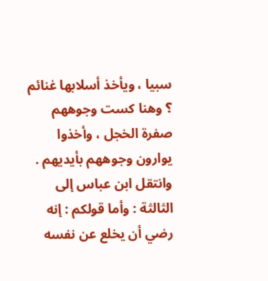سبيا ، ويأخذ أسلابها غنائم ؟ وهنا كست وجوههم صفرة الخجل ، وأخذوا يوارون وجوههم بأيديهم . وانتقل ابن عباس إلى الثالثة : وأما قولكم : إنه رضي أن يخلع عن نفسه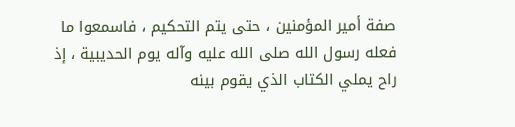صفة أمير المؤمنين ، حتى يتم التحكيم ، فاسمعوا ما فعله رسول الله صلى الله عليه وآله يوم الحديبية ، إذ راح يملي الكتاب الذي يقوم بينه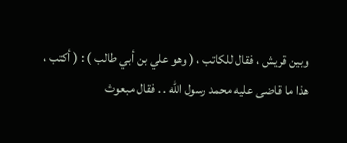وبين قريش ، فقال للكاتب ، ( وهو علي بن أبي طالب ) : ( أكتب ، هذا ما قاضى عليه محمد رسول الله . . فقال مبعوث